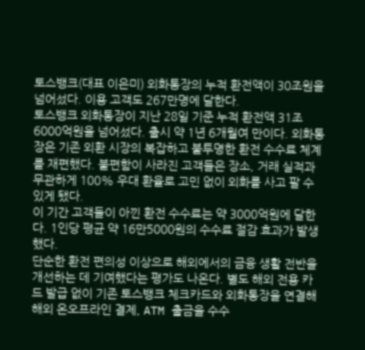토스뱅크(대표 이은미) 외화통장의 누적 환전액이 30조원을 넘어섰다. 이용 고객도 267만명에 달한다.
토스뱅크 외화통장이 지난 28일 기준 누적 환전액 31조 6000억원을 넘어섰다. 출시 약 1년 6개월여 만이다. 외화통장은 기존 외환 시장의 복잡하고 불투명한 환전 수수료 체계를 재편했다. 불편함이 사라진 고객들은 장소, 거래 실적과 무관하게 100% 우대 환율로 고민 없이 외화를 사고 팔 수 있게 됐다.
이 기간 고객들이 아낀 환전 수수료는 약 3000억원에 달한다. 1인당 평균 약 16만5000원의 수수료 절감 효과가 발생했다.
단순한 환전 편의성 이상으로 해외에서의 금융 생활 전반을 개선하는 데 기여했다는 평가도 나온다. 별도 해외 전용 카드 발급 없이 기존 토스뱅크 체크카드와 외화통장을 연결해 해외 온오프라인 결제, ATM 출금을 수수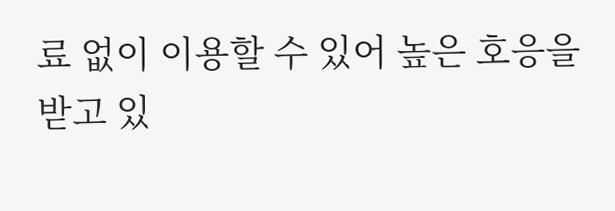료 없이 이용할 수 있어 높은 호응을 받고 있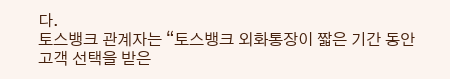다.
토스뱅크 관계자는 “토스뱅크 외화통장이 짧은 기간 동안 고객 선택을 받은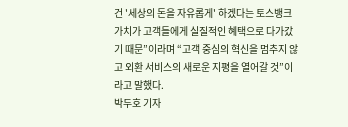건 '세상의 돈을 자유롭게' 하겠다는 토스뱅크 가치가 고객들에게 실질적인 혜택으로 다가갔기 때문”이라며 “고객 중심의 혁신을 멈추지 않고 외환 서비스의 새로운 지평을 열어갈 것”이라고 말했다.
박두호 기자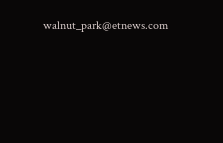walnut_park@etnews.com